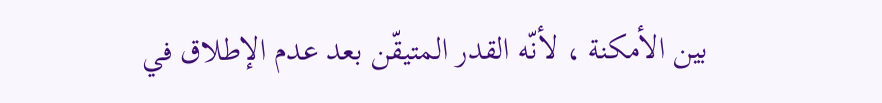بين الأمكنة ، لأنّه القدر المتيقّن بعد عدم الإطلاق في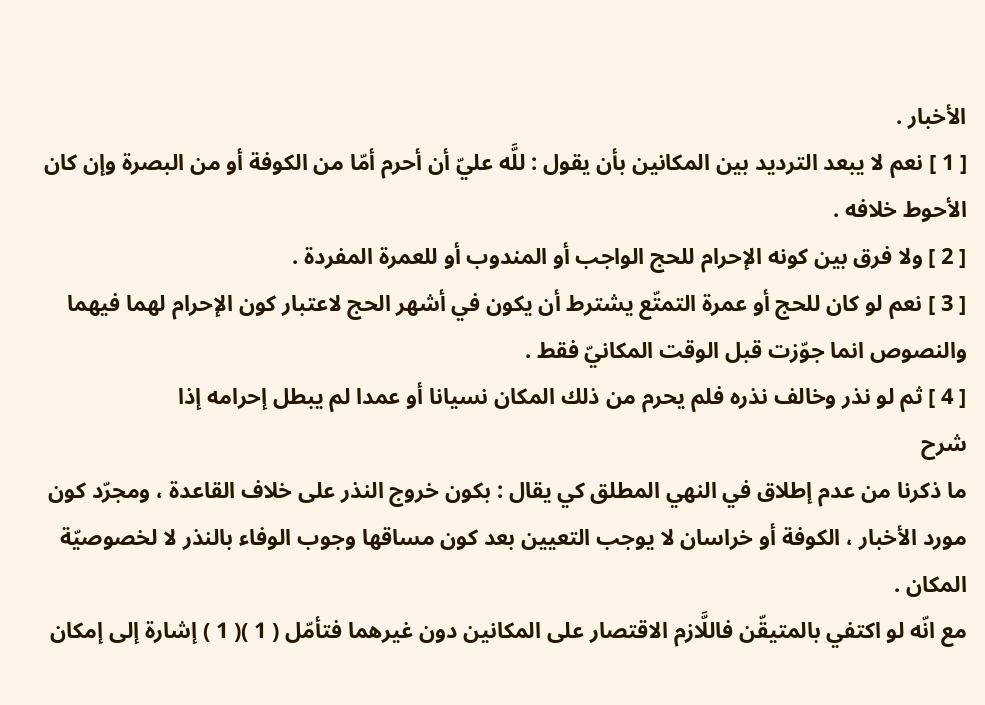الأخبار .
[ 1 ] نعم لا يبعد الترديد بين المكانين بأن يقول : للَّه عليّ أن أحرم أمّا من الكوفة أو من البصرة وإن كان الأحوط خلافه .
[ 2 ] ولا فرق بين كونه الإحرام للحج الواجب أو المندوب أو للعمرة المفردة .
[ 3 ] نعم لو كان للحج أو عمرة التمتّع يشترط أن يكون في أشهر الحج لاعتبار كون الإحرام لهما فيهما والنصوص انما جوّزت قبل الوقت المكانيّ فقط .
[ 4 ] ثم لو نذر وخالف نذره فلم يحرم من ذلك المكان نسيانا أو عمدا لم يبطل إحرامه إذا
شرح
ما ذكرنا من عدم إطلاق في النهي المطلق كي يقال : بكون خروج النذر على خلاف القاعدة ، ومجرّد كون مورد الأخبار ، الكوفة أو خراسان لا يوجب التعيين بعد كون مساقها وجوب الوفاء بالنذر لا لخصوصيّة المكان .
مع انّه لو اكتفي بالمتيقّن فاللَّازم الاقتصار على المكانين دون غيرهما فتأمّل ( 1 )( 1 ) إشارة إلى إمكان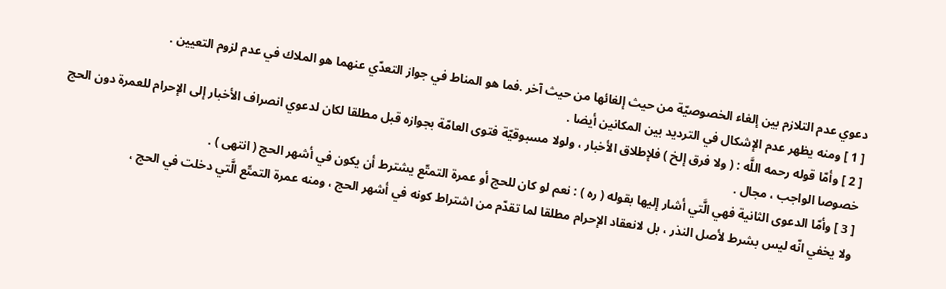دعوي عدم التلازم بين إلغاء الخصوصيّة من حيث إلغائها من حيث آخر .فما هو المناط في جواز التعدّي عنهما هو الملاك في عدم لزوم التعيين .
[ 1 ] ومنه يظهر عدم الإشكال في الترديد بين المكانين أيضا .
[ 2 ] وأمّا قوله رحمه اللَّه : ( ولا فرق إلخ ) فلإطلاق الأخبار ، ولولا مسبوقيّة فتوى العامّة بجوازه قبل مطلقا لكان لدعوي انصراف الأخبار إلى الإحرام للعمرة دون الحج خصوصا الواجب ، مجال .
[ 3 ] وأمّا الدعوى الثانية فهي الَّتي أشار إليها بقوله ( ره ) : نعم لو كان للحج أو عمرة التمتّع يشترط أن يكون في أشهر الحج ( انتهى ) .
ولا يخفي انّه ليس بشرط لأصل النذر ، بل لانعقاد الإحرام مطلقا لما تقدّم من اشتراط كونه في أشهر الحج ، ومنه عمرة التمتّع الَّتي دخلت في الحج ،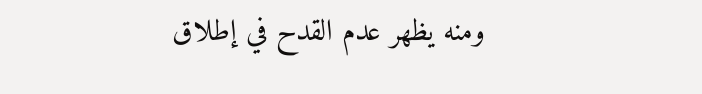ومنه يظهر عدم القدح في إطلاق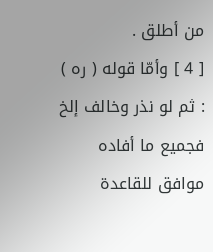من أطلق .
[ 4 ] وأمّا قوله ( ره ) : ثم لو نذر وخالف إلخ فجميع ما أفاده موافق للقاعدة